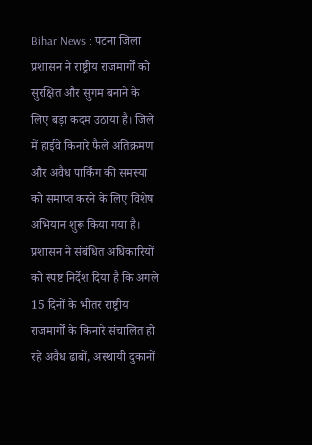Bihar News : पटना जिला प्रशासन ने राष्ट्रीय राजमार्गों को सुरक्षित और सुगम बनाने के लिए बड़ा कदम उठाया है। जिले में हाईवे किनारे फैले अतिक्रमण और अवैध पार्किंग की समस्या को समाप्त करने के लिए विशेष अभियान शुरू किया गया है। प्रशासन ने संबंधित अधिकारियों को स्पष्ट निर्देश दिया है कि अगले 15 दिनों के भीतर राष्ट्रीय राजमार्गों के किनारे संचालित हो रहे अवैध ढाबों, अस्थायी दुकानों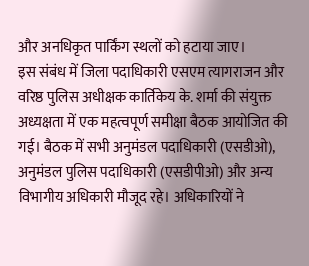और अनधिकृत पार्किंग स्थलों को हटाया जाए।
इस संबंध में जिला पदाधिकारी एसएम त्यागराजन और वरिष्ठ पुलिस अधीक्षक कार्तिकेय के. शर्मा की संयुक्त अध्यक्षता में एक महत्वपूर्ण समीक्षा बैठक आयोजित की गई। बैठक में सभी अनुमंडल पदाधिकारी (एसडीओ), अनुमंडल पुलिस पदाधिकारी (एसडीपीओ) और अन्य विभागीय अधिकारी मौजूद रहे। अधिकारियों ने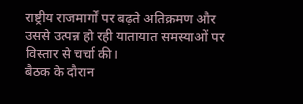राष्ट्रीय राजमार्गों पर बढ़ते अतिक्रमण और उससे उत्पन्न हो रही यातायात समस्याओं पर विस्तार से चर्चा की।
बैठक के दौरान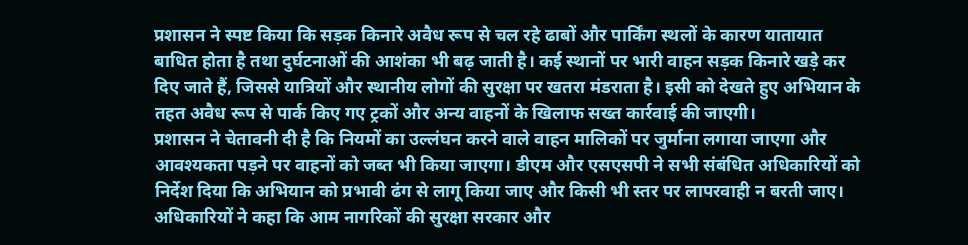प्रशासन ने स्पष्ट किया कि सड़क किनारे अवैध रूप से चल रहे ढाबों और पार्किंग स्थलों के कारण यातायात बाधित होता है तथा दुर्घटनाओं की आशंका भी बढ़ जाती है। कई स्थानों पर भारी वाहन सड़क किनारे खड़े कर दिए जाते हैं, जिससे यात्रियों और स्थानीय लोगों की सुरक्षा पर खतरा मंडराता है। इसी को देखते हुए अभियान के तहत अवैध रूप से पार्क किए गए ट्रकों और अन्य वाहनों के खिलाफ सख्त कार्रवाई की जाएगी।
प्रशासन ने चेतावनी दी है कि नियमों का उल्लंघन करने वाले वाहन मालिकों पर जुर्माना लगाया जाएगा और आवश्यकता पड़ने पर वाहनों को जब्त भी किया जाएगा। डीएम और एसएसपी ने सभी संबंधित अधिकारियों को निर्देश दिया कि अभियान को प्रभावी ढंग से लागू किया जाए और किसी भी स्तर पर लापरवाही न बरती जाए।
अधिकारियों ने कहा कि आम नागरिकों की सुरक्षा सरकार और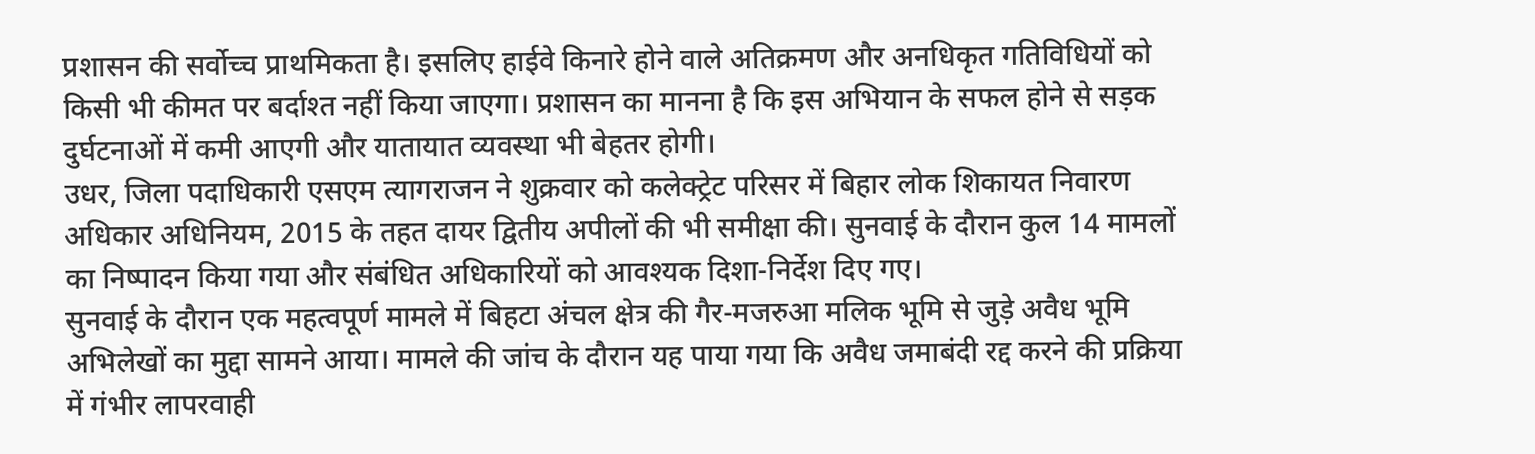प्रशासन की सर्वोच्च प्राथमिकता है। इसलिए हाईवे किनारे होने वाले अतिक्रमण और अनधिकृत गतिविधियों को किसी भी कीमत पर बर्दाश्त नहीं किया जाएगा। प्रशासन का मानना है कि इस अभियान के सफल होने से सड़क दुर्घटनाओं में कमी आएगी और यातायात व्यवस्था भी बेहतर होगी।
उधर, जिला पदाधिकारी एसएम त्यागराजन ने शुक्रवार को कलेक्ट्रेट परिसर में बिहार लोक शिकायत निवारण अधिकार अधिनियम, 2015 के तहत दायर द्वितीय अपीलों की भी समीक्षा की। सुनवाई के दौरान कुल 14 मामलों का निष्पादन किया गया और संबंधित अधिकारियों को आवश्यक दिशा-निर्देश दिए गए।
सुनवाई के दौरान एक महत्वपूर्ण मामले में बिहटा अंचल क्षेत्र की गैर-मजरुआ मलिक भूमि से जुड़े अवैध भूमि अभिलेखों का मुद्दा सामने आया। मामले की जांच के दौरान यह पाया गया कि अवैध जमाबंदी रद्द करने की प्रक्रिया में गंभीर लापरवाही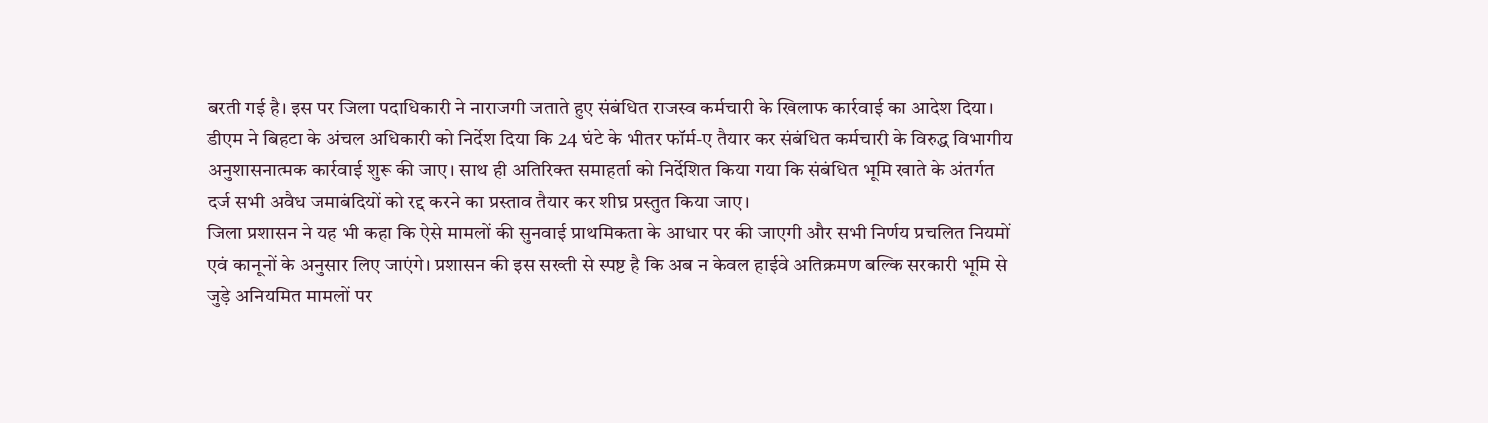बरती गई है। इस पर जिला पदाधिकारी ने नाराजगी जताते हुए संबंधित राजस्व कर्मचारी के खिलाफ कार्रवाई का आदेश दिया।
डीएम ने बिहटा के अंचल अधिकारी को निर्देश दिया कि 24 घंटे के भीतर फॉर्म-ए तैयार कर संबंधित कर्मचारी के विरुद्ध विभागीय अनुशासनात्मक कार्रवाई शुरू की जाए। साथ ही अतिरिक्त समाहर्ता को निर्देशित किया गया कि संबंधित भूमि खाते के अंतर्गत दर्ज सभी अवैध जमाबंदियों को रद्द करने का प्रस्ताव तैयार कर शीघ्र प्रस्तुत किया जाए।
जिला प्रशासन ने यह भी कहा कि ऐसे मामलों की सुनवाई प्राथमिकता के आधार पर की जाएगी और सभी निर्णय प्रचलित नियमों एवं कानूनों के अनुसार लिए जाएंगे। प्रशासन की इस सख्ती से स्पष्ट है कि अब न केवल हाईवे अतिक्रमण बल्कि सरकारी भूमि से जुड़े अनियमित मामलों पर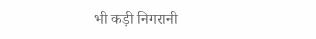भी कड़ी निगरानी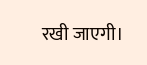रखी जाएगी।